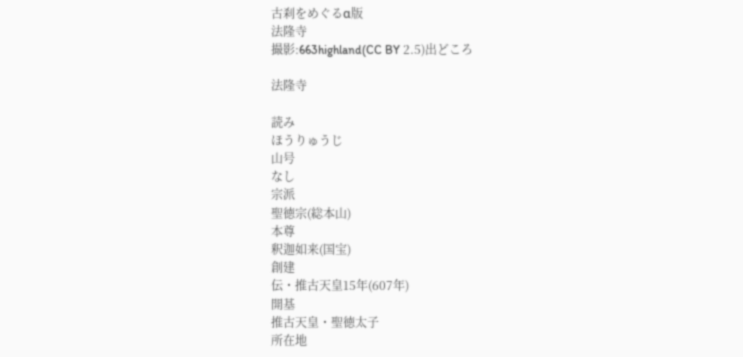古刹をめぐるα版
法隆寺
撮影:663highland(CC BY 2.5)出どころ

法隆寺

読み
ほうりゅうじ
山号
なし
宗派
聖徳宗(総本山)
本尊
釈迦如来(国宝)
創建
伝・推古天皇15年(607年)
開基
推古天皇・聖徳太子
所在地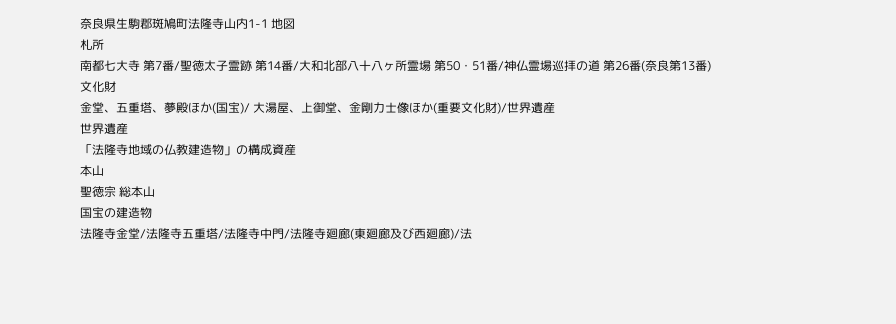奈良県生駒郡斑鳩町法隆寺山内1-1 地図
札所
南都七大寺 第7番/聖徳太子霊跡 第14番/大和北部八十八ヶ所霊場 第50・51番/神仏霊場巡拝の道 第26番(奈良第13番)
文化財
金堂、五重塔、夢殿ほか(国宝)/ 大湯屋、上御堂、金剛力士像ほか(重要文化財)/世界遺産
世界遺産
「法隆寺地域の仏教建造物」の構成資産
本山
聖徳宗 総本山
国宝の建造物
法隆寺金堂/法隆寺五重塔/法隆寺中門/法隆寺廻廊(東廻廊及び西廻廊)/法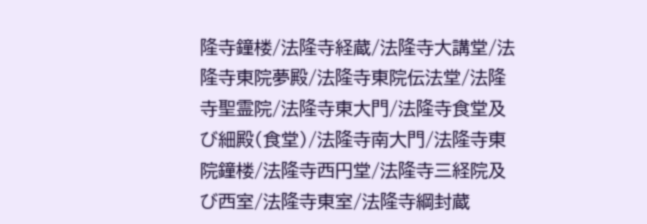隆寺鐘楼/法隆寺経蔵/法隆寺大講堂/法隆寺東院夢殿/法隆寺東院伝法堂/法隆寺聖霊院/法隆寺東大門/法隆寺食堂及び細殿(食堂)/法隆寺南大門/法隆寺東院鐘楼/法隆寺西円堂/法隆寺三経院及び西室/法隆寺東室/法隆寺綱封蔵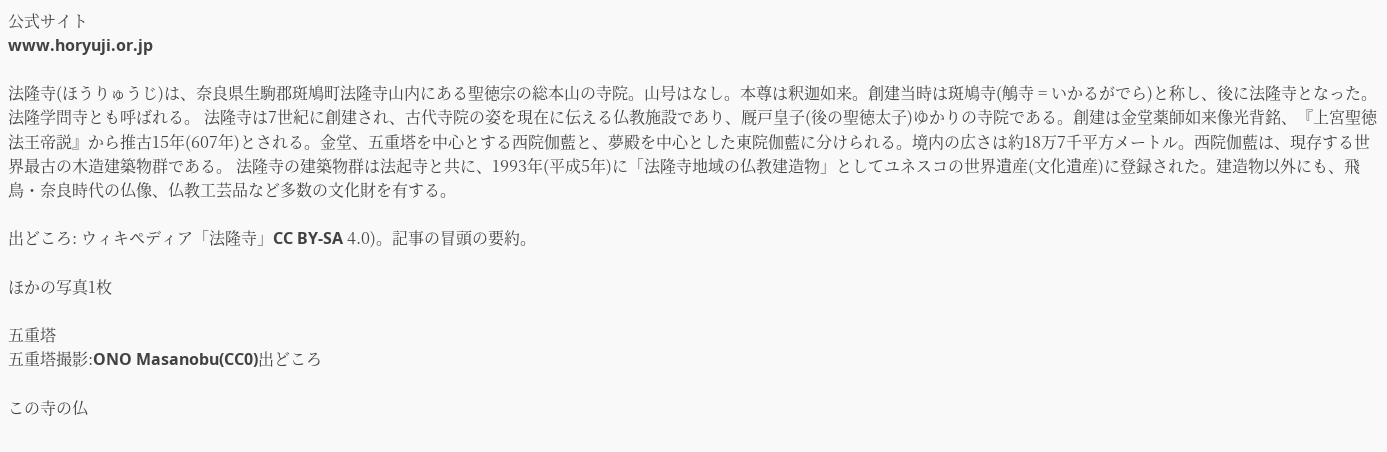公式サイト
www.horyuji.or.jp

法隆寺(ほうりゅうじ)は、奈良県生駒郡斑鳩町法隆寺山内にある聖徳宗の総本山の寺院。山号はなし。本尊は釈迦如来。創建当時は斑鳩寺(鵤寺 = いかるがでら)と称し、後に法隆寺となった。法隆学問寺とも呼ばれる。 法隆寺は7世紀に創建され、古代寺院の姿を現在に伝える仏教施設であり、厩戸皇子(後の聖徳太子)ゆかりの寺院である。創建は金堂薬師如来像光背銘、『上宮聖徳法王帝説』から推古15年(607年)とされる。金堂、五重塔を中心とする西院伽藍と、夢殿を中心とした東院伽藍に分けられる。境内の広さは約18万7千平方メートル。西院伽藍は、現存する世界最古の木造建築物群である。 法隆寺の建築物群は法起寺と共に、1993年(平成5年)に「法隆寺地域の仏教建造物」としてユネスコの世界遺産(文化遺産)に登録された。建造物以外にも、飛鳥・奈良時代の仏像、仏教工芸品など多数の文化財を有する。

出どころ: ウィキペディア「法隆寺」CC BY-SA 4.0)。記事の冒頭の要約。

ほかの写真1枚

五重塔
五重塔撮影:ONO Masanobu(CC0)出どころ

この寺の仏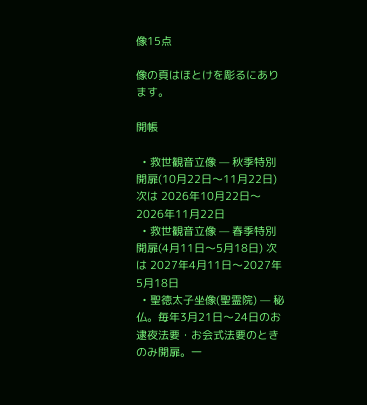像15点

像の頁はほとけを彫るにあります。

開帳

  • 救世観音立像 — 秋季特別開扉(10月22日〜11月22日) 次は 2026年10月22日〜2026年11月22日
  • 救世観音立像 — 春季特別開扉(4月11日〜5月18日) 次は 2027年4月11日〜2027年5月18日
  • 聖徳太子坐像(聖霊院) — 秘仏。毎年3月21日〜24日のお逮夜法要・お会式法要のときのみ開扉。一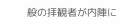般の拝観者が内陣に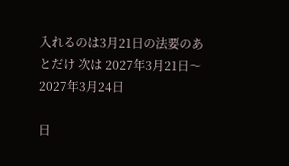入れるのは3月21日の法要のあとだけ 次は 2027年3月21日〜2027年3月24日

日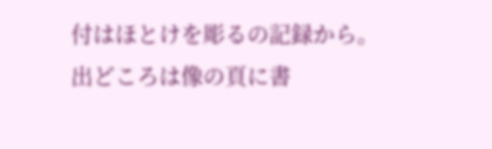付はほとけを彫るの記録から。出どころは像の頁に書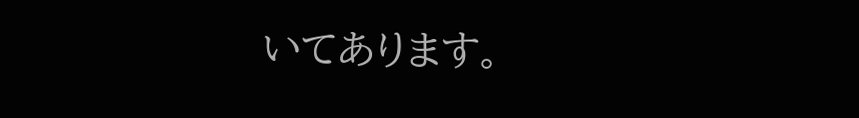いてあります。